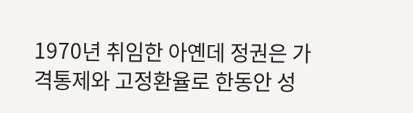1970년 취임한 아옌데 정권은 가격통제와 고정환율로 한동안 성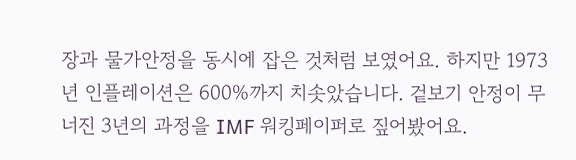장과 물가안정을 동시에 잡은 것처럼 보였어요. 하지만 1973년 인플레이션은 600%까지 치솟았습니다. 겉보기 안정이 무너진 3년의 과정을 IMF 워킹페이퍼로 짚어봤어요.